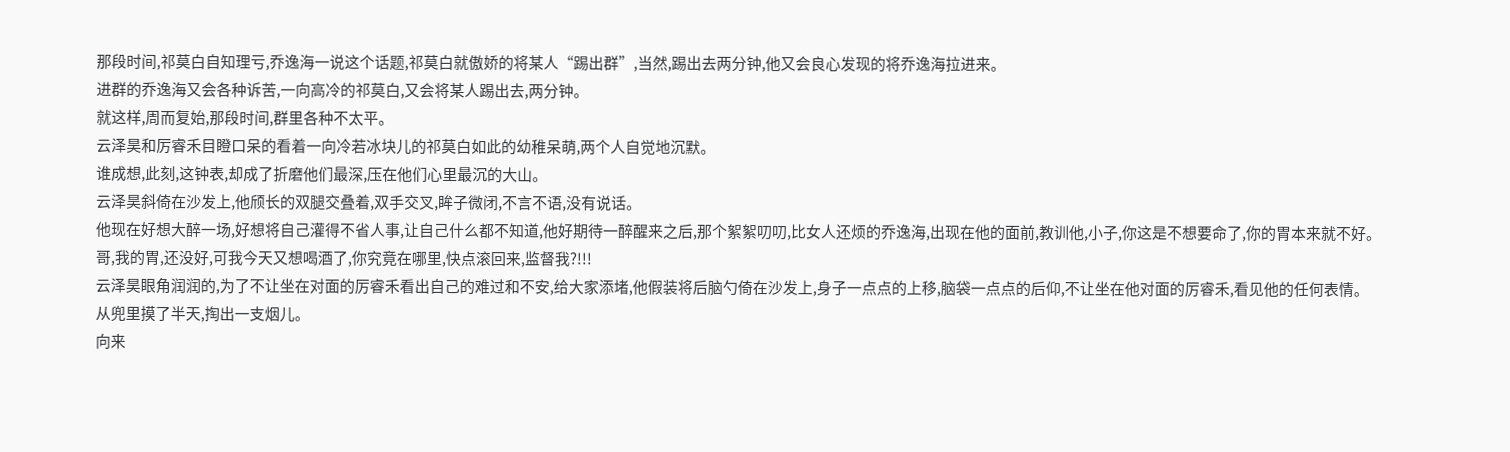那段时间,祁莫白自知理亏,乔逸海一说这个话题,祁莫白就傲娇的将某人“踢出群”,当然,踢出去两分钟,他又会良心发现的将乔逸海拉进来。
进群的乔逸海又会各种诉苦,一向高冷的祁莫白,又会将某人踢出去,两分钟。
就这样,周而复始,那段时间,群里各种不太平。
云泽昊和厉睿禾目瞪口呆的看着一向冷若冰块儿的祁莫白如此的幼稚呆萌,两个人自觉地沉默。
谁成想,此刻,这钟表,却成了折磨他们最深,压在他们心里最沉的大山。
云泽昊斜倚在沙发上,他颀长的双腿交叠着,双手交叉,眸子微闭,不言不语,没有说话。
他现在好想大醉一场,好想将自己灌得不省人事,让自己什么都不知道,他好期待一醉醒来之后,那个絮絮叨叨,比女人还烦的乔逸海,出现在他的面前,教训他,小子,你这是不想要命了,你的胃本来就不好。
哥,我的胃,还没好,可我今天又想喝酒了,你究竟在哪里,快点滚回来,监督我?!!!
云泽昊眼角润润的,为了不让坐在对面的厉睿禾看出自己的难过和不安,给大家添堵,他假装将后脑勺倚在沙发上,身子一点点的上移,脑袋一点点的后仰,不让坐在他对面的厉睿禾,看见他的任何表情。
从兜里摸了半天,掏出一支烟儿。
向来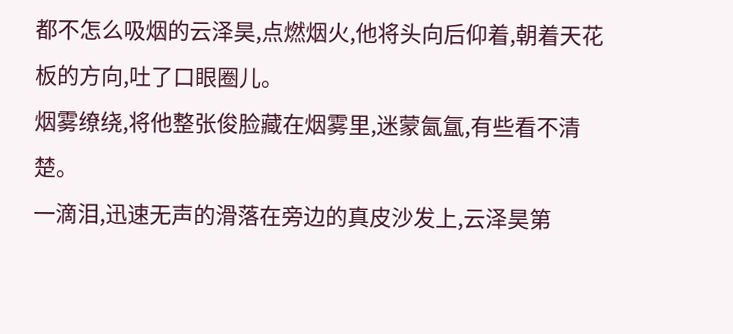都不怎么吸烟的云泽昊,点燃烟火,他将头向后仰着,朝着天花板的方向,吐了口眼圈儿。
烟雾缭绕,将他整张俊脸藏在烟雾里,迷蒙氤氲,有些看不清楚。
一滴泪,迅速无声的滑落在旁边的真皮沙发上,云泽昊第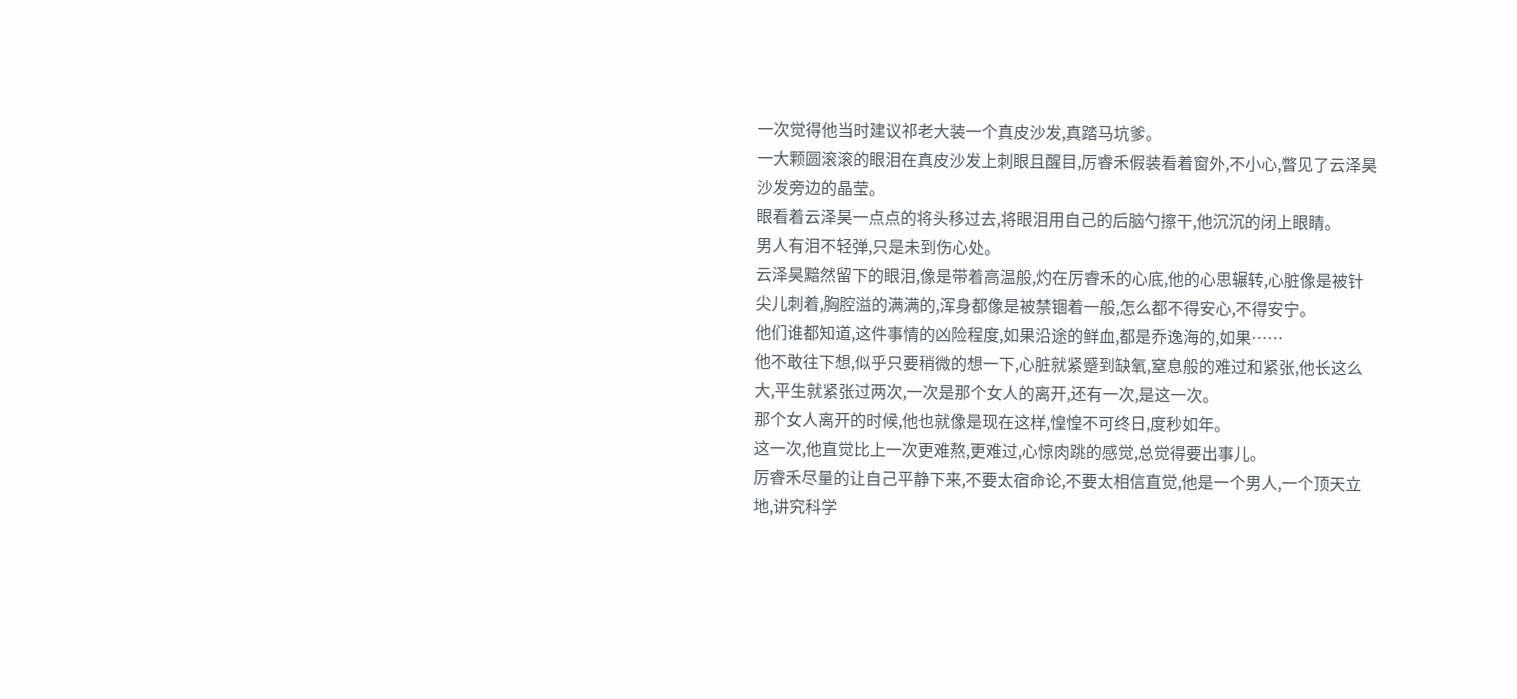一次觉得他当时建议祁老大装一个真皮沙发,真踏马坑爹。
一大颗圆滚滚的眼泪在真皮沙发上刺眼且醒目,厉睿禾假装看着窗外,不小心,瞥见了云泽昊沙发旁边的晶莹。
眼看着云泽昊一点点的将头移过去,将眼泪用自己的后脑勺擦干,他沉沉的闭上眼睛。
男人有泪不轻弹,只是未到伤心处。
云泽昊黯然留下的眼泪,像是带着高温般,灼在厉睿禾的心底,他的心思辗转,心脏像是被针尖儿刺着,胸腔溢的满满的,浑身都像是被禁锢着一般,怎么都不得安心,不得安宁。
他们谁都知道,这件事情的凶险程度,如果沿途的鲜血,都是乔逸海的,如果……
他不敢往下想,似乎只要稍微的想一下,心脏就紧蹙到缺氧,窒息般的难过和紧张,他长这么大,平生就紧张过两次,一次是那个女人的离开,还有一次,是这一次。
那个女人离开的时候,他也就像是现在这样,惶惶不可终日,度秒如年。
这一次,他直觉比上一次更难熬,更难过,心惊肉跳的感觉,总觉得要出事儿。
厉睿禾尽量的让自己平静下来,不要太宿命论,不要太相信直觉,他是一个男人,一个顶天立地,讲究科学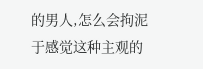的男人,怎么会拘泥于感觉这种主观的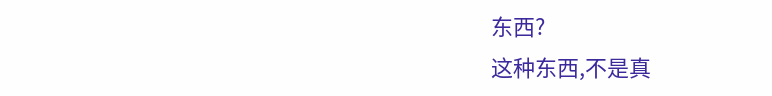东西?
这种东西,不是真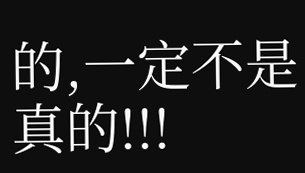的,一定不是真的!!!